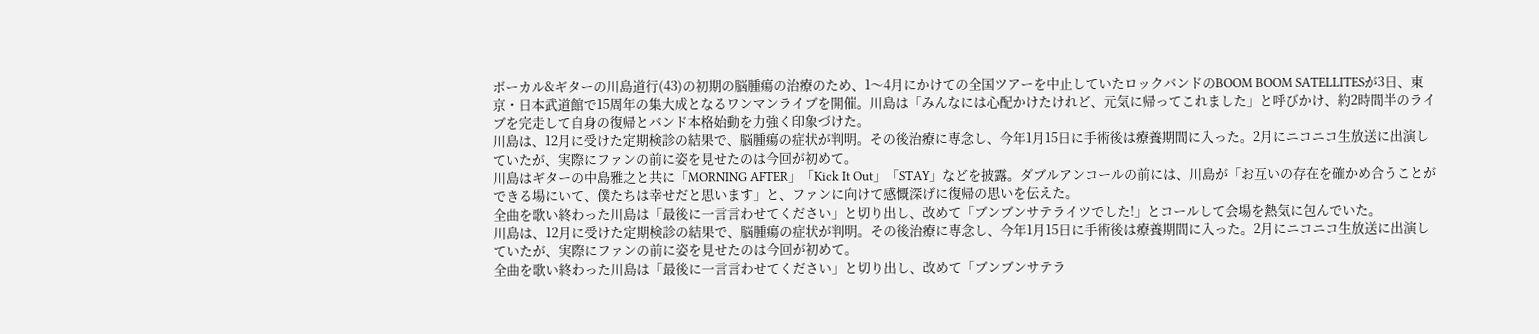ボーカル&ギターの川島道行(43)の初期の脳腫瘍の治療のため、1〜4月にかけての全国ツアーを中止していたロックバンドのBOOM BOOM SATELLITESが3日、東京・日本武道館で15周年の集大成となるワンマンライブを開催。川島は「みんなには心配かけたけれど、元気に帰ってこれました」と呼びかけ、約2時間半のライブを完走して自身の復帰とバンド本格始動を力強く印象づけた。
川島は、12月に受けた定期検診の結果で、脳腫瘍の症状が判明。その後治療に専念し、今年1月15日に手術後は療養期間に入った。2月にニコニコ生放送に出演していたが、実際にファンの前に姿を見せたのは今回が初めて。
川島はギターの中島雅之と共に「MORNING AFTER」「Kick It Out」「STAY」などを披露。ダブルアンコールの前には、川島が「お互いの存在を確かめ合うことができる場にいて、僕たちは幸せだと思います」と、ファンに向けて感慨深げに復帰の思いを伝えた。
全曲を歌い終わった川島は「最後に一言言わせてください」と切り出し、改めて「ブンブンサテライツでした!」とコールして会場を熱気に包んでいた。
川島は、12月に受けた定期検診の結果で、脳腫瘍の症状が判明。その後治療に専念し、今年1月15日に手術後は療養期間に入った。2月にニコニコ生放送に出演していたが、実際にファンの前に姿を見せたのは今回が初めて。
全曲を歌い終わった川島は「最後に一言言わせてください」と切り出し、改めて「ブンブンサテラ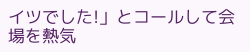イツでした!」とコールして会場を熱気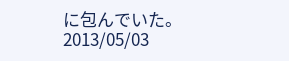に包んでいた。
2013/05/03